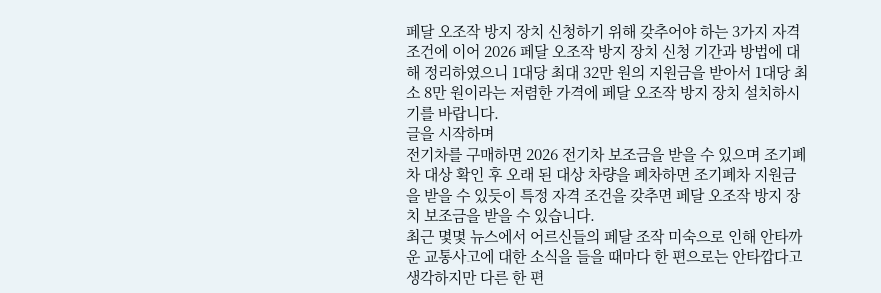페달 오조작 방지 장치 신청하기 위해 갖추어야 하는 3가지 자격 조건에 이어 2026 페달 오조작 방지 장치 신청 기간과 방법에 대해 정리하였으니 1대당 최대 32만 원의 지원금을 받아서 1대당 최소 8만 원이라는 저렴한 가격에 페달 오조작 방지 장치 설치하시기를 바랍니다.
글을 시작하며
전기차를 구매하면 2026 전기차 보조금을 받을 수 있으며 조기폐차 대상 확인 후 오래 된 대상 차량을 폐차하면 조기폐차 지원금을 받을 수 있듯이 특정 자격 조건을 갖추면 페달 오조작 방지 장치 보조금을 받을 수 있습니다.
최근 몇몇 뉴스에서 어르신들의 페달 조작 미숙으로 인해 안타까운 교통사고에 대한 소식을 들을 때마다 한 편으로는 안타깝다고 생각하지만 다른 한 편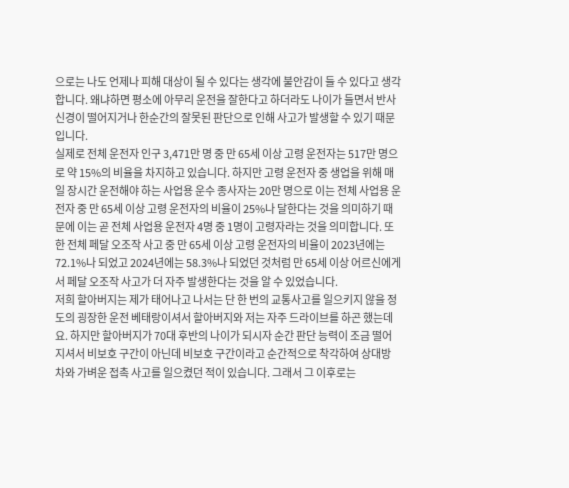으로는 나도 언제나 피해 대상이 될 수 있다는 생각에 불안감이 들 수 있다고 생각합니다. 왜냐하면 평소에 아무리 운전을 잘한다고 하더라도 나이가 들면서 반사신경이 떨어지거나 한순간의 잘못된 판단으로 인해 사고가 발생할 수 있기 때문입니다.
실제로 전체 운전자 인구 3,471만 명 중 만 65세 이상 고령 운전자는 517만 명으로 약 15%의 비율을 차지하고 있습니다. 하지만 고령 운전자 중 생업을 위해 매일 장시간 운전해야 하는 사업용 운수 종사자는 20만 명으로 이는 전체 사업용 운전자 중 만 65세 이상 고령 운전자의 비율이 25%나 달한다는 것을 의미하기 때문에 이는 곧 전체 사업용 운전자 4명 중 1명이 고령자라는 것을 의미합니다. 또한 전체 페달 오조작 사고 중 만 65세 이상 고령 운전자의 비율이 2023년에는 72.1%나 되었고 2024년에는 58.3%나 되었던 것처럼 만 65세 이상 어르신에게서 페달 오조작 사고가 더 자주 발생한다는 것을 알 수 있었습니다.
저희 할아버지는 제가 태어나고 나서는 단 한 번의 교통사고를 일으키지 않을 정도의 굉장한 운전 베태랑이셔서 할아버지와 저는 자주 드라이브를 하곤 했는데요. 하지만 할아버지가 70대 후반의 나이가 되시자 순간 판단 능력이 조금 떨어지셔서 비보호 구간이 아닌데 비보호 구간이라고 순간적으로 착각하여 상대방 차와 가벼운 접촉 사고를 일으켰던 적이 있습니다. 그래서 그 이후로는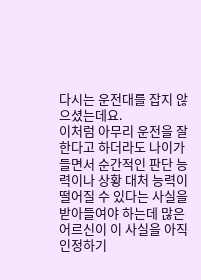다시는 운전대를 잡지 않으셨는데요.
이처럼 아무리 운전을 잘한다고 하더라도 나이가 들면서 순간적인 판단 능력이나 상황 대처 능력이 떨어질 수 있다는 사실을 받아들여야 하는데 많은 어르신이 이 사실을 아직 인정하기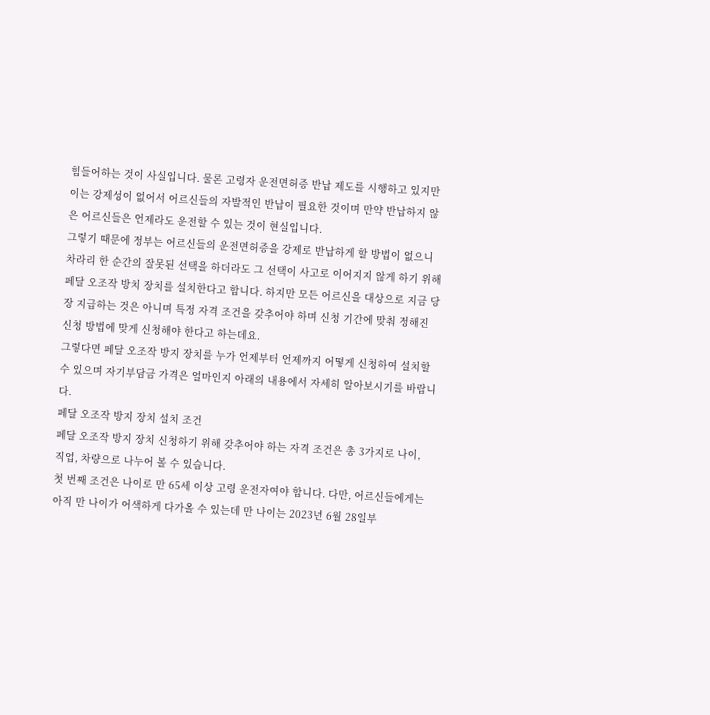힘들어하는 것이 사실입니다. 물론 고령자 운전면허증 반납 제도를 시행하고 있지만 이는 강제성이 없어서 어르신들의 자발적인 반납이 필요한 것이며 만약 반납하지 않은 어르신들은 언제라도 운전할 수 있는 것이 현실입니다.
그렇기 때문에 정부는 어르신들의 운전면허증을 강제로 반납하게 할 방법이 없으니 차라리 한 순간의 잘못된 선택을 하더라도 그 선택이 사고로 이어지지 않게 하기 위해 페달 오조작 방치 장치를 설치한다고 합니다. 하지만 모든 어르신을 대상으로 지금 당장 지급하는 것은 아니며 특정 자격 조건을 갖추어야 하며 신청 기간에 맞춰 정해진 신청 방법에 맞게 신청해야 한다고 하는데요.
그렇다면 페달 오조작 방지 장치를 누가 언제부터 언제까지 어떻게 신청하여 설치할 수 있으며 자기부담금 가격은 얼마인지 아래의 내용에서 자세히 알아보시기를 바랍니다.
페달 오조작 방지 장치 설치 조건
페달 오조작 방지 장치 신청하기 위해 갖추어야 하는 자격 조건은 총 3가지로 나이, 직업, 차량으로 나누어 볼 수 있습니다.
첫 번째 조건은 나이로 만 65세 이상 고령 운전자여야 합니다. 다만, 어르신들에게는 아직 만 나이가 어색하게 다가올 수 있는데 만 나이는 2023년 6월 28일부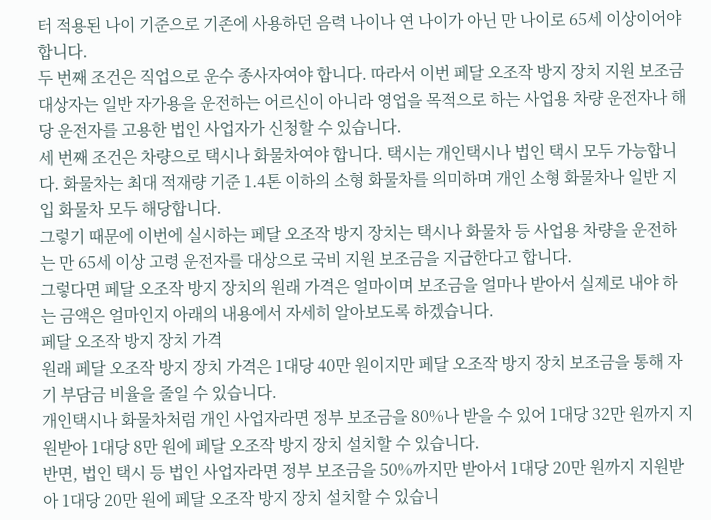터 적용된 나이 기준으로 기존에 사용하던 음력 나이나 연 나이가 아닌 만 나이로 65세 이상이어야 합니다.
두 번째 조건은 직업으로 운수 종사자여야 합니다. 따라서 이번 페달 오조작 방지 장치 지원 보조금 대상자는 일반 자가용을 운전하는 어르신이 아니라 영업을 목적으로 하는 사업용 차량 운전자나 해당 운전자를 고용한 법인 사업자가 신청할 수 있습니다.
세 번째 조건은 차량으로 택시나 화물차여야 합니다. 택시는 개인택시나 법인 택시 모두 가능합니다. 화물차는 최대 적재량 기준 1.4톤 이하의 소형 화물차를 의미하며 개인 소형 화물차나 일반 지입 화물차 모두 해당합니다.
그렇기 때문에 이번에 실시하는 페달 오조작 방지 장치는 택시나 화물차 등 사업용 차량을 운전하는 만 65세 이상 고령 운전자를 대상으로 국비 지원 보조금을 지급한다고 합니다.
그렇다면 페달 오조작 방지 장치의 원래 가격은 얼마이며 보조금을 얼마나 받아서 실제로 내야 하는 금액은 얼마인지 아래의 내용에서 자세히 알아보도록 하겠습니다.
페달 오조작 방지 장치 가격
원래 페달 오조작 방지 장치 가격은 1대당 40만 원이지만 페달 오조작 방지 장치 보조금을 통해 자기 부담금 비율을 줄일 수 있습니다.
개인택시나 화물차처럼 개인 사업자라면 정부 보조금을 80%나 받을 수 있어 1대당 32만 원까지 지원받아 1대당 8만 원에 페달 오조작 방지 장치 설치할 수 있습니다.
반면, 법인 택시 등 법인 사업자라면 정부 보조금을 50%까지만 받아서 1대당 20만 원까지 지원받아 1대당 20만 원에 페달 오조작 방지 장치 설치할 수 있습니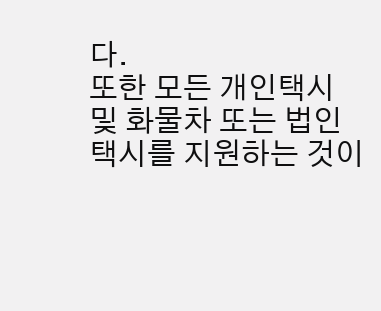다.
또한 모든 개인택시 및 화물차 또는 법인 택시를 지원하는 것이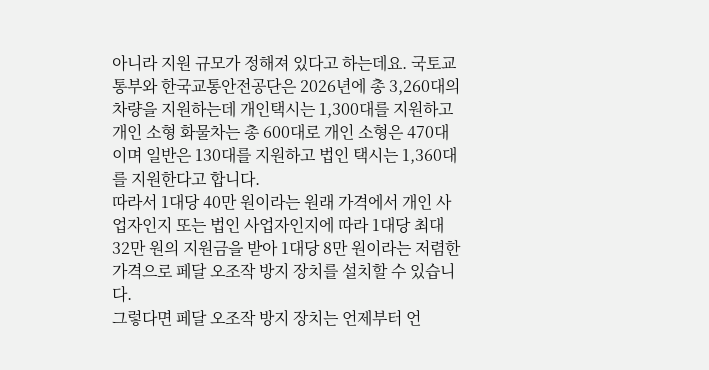아니라 지원 규모가 정해져 있다고 하는데요. 국토교통부와 한국교통안전공단은 2026년에 총 3,260대의 차량을 지원하는데 개인택시는 1,300대를 지원하고 개인 소형 화물차는 총 600대로 개인 소형은 470대이며 일반은 130대를 지원하고 법인 택시는 1,360대를 지원한다고 합니다.
따라서 1대당 40만 원이라는 원래 가격에서 개인 사업자인지 또는 법인 사업자인지에 따라 1대당 최대 32만 원의 지원금을 받아 1대당 8만 원이라는 저렴한 가격으로 페달 오조작 방지 장치를 설치할 수 있습니다.
그렇다면 페달 오조작 방지 장치는 언제부터 언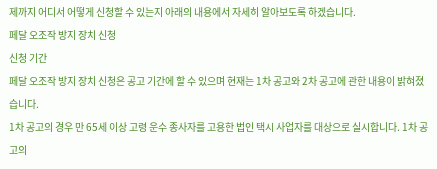제까지 어디서 어떻게 신청할 수 있는지 아래의 내용에서 자세히 알아보도록 하겠습니다.
페달 오조작 방지 장치 신청
신청 기간
페달 오조작 방지 장치 신청은 공고 기간에 할 수 있으며 현재는 1차 공고와 2차 공고에 관한 내용이 밝혀졌습니다.
1차 공고의 경우 만 65세 이상 고령 운수 종사자를 고용한 법인 택시 사업자를 대상으로 실시합니다. 1차 공고의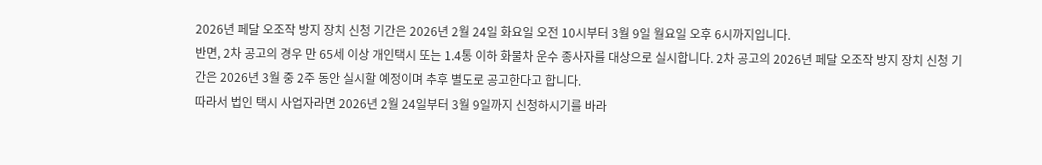2026년 페달 오조작 방지 장치 신청 기간은 2026년 2월 24일 화요일 오전 10시부터 3월 9일 월요일 오후 6시까지입니다.
반면, 2차 공고의 경우 만 65세 이상 개인택시 또는 1.4통 이하 화물차 운수 종사자를 대상으로 실시합니다. 2차 공고의 2026년 페달 오조작 방지 장치 신청 기간은 2026년 3월 중 2주 동안 실시할 예정이며 추후 별도로 공고한다고 합니다.
따라서 법인 택시 사업자라면 2026년 2월 24일부터 3월 9일까지 신청하시기를 바라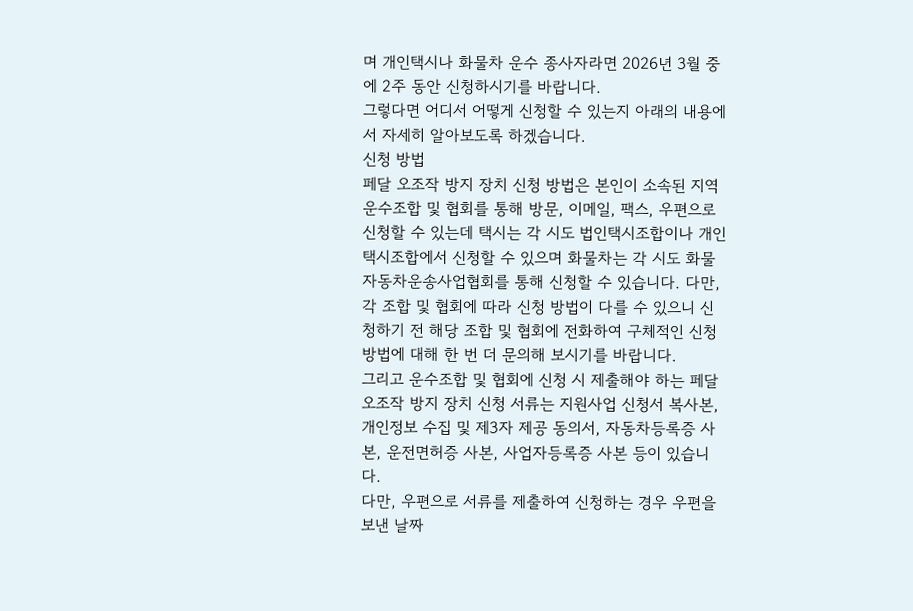며 개인택시나 화물차 운수 종사자라면 2026년 3월 중에 2주 동안 신청하시기를 바랍니다.
그렇다면 어디서 어떻게 신청할 수 있는지 아래의 내용에서 자세히 알아보도록 하겠습니다.
신청 방법
페달 오조작 방지 장치 신청 방법은 본인이 소속된 지역 운수조합 및 협회를 통해 방문, 이메일, 팩스, 우편으로 신청할 수 있는데 택시는 각 시도 법인택시조합이나 개인택시조합에서 신청할 수 있으며 화물차는 각 시도 화물자동차운송사업협회를 통해 신청할 수 있습니다. 다만, 각 조합 및 협회에 따라 신청 방법이 다를 수 있으니 신청하기 전 해당 조합 및 협회에 전화하여 구체적인 신청 방법에 대해 한 번 더 문의해 보시기를 바랍니다.
그리고 운수조합 및 협회에 신청 시 제출해야 하는 페달 오조작 방지 장치 신청 서류는 지원사업 신청서 복사본, 개인정보 수집 및 제3자 제공 동의서, 자동차등록증 사본, 운전면허증 사본, 사업자등록증 사본 등이 있습니다.
다만, 우편으로 서류를 제출하여 신청하는 경우 우편을 보낸 날짜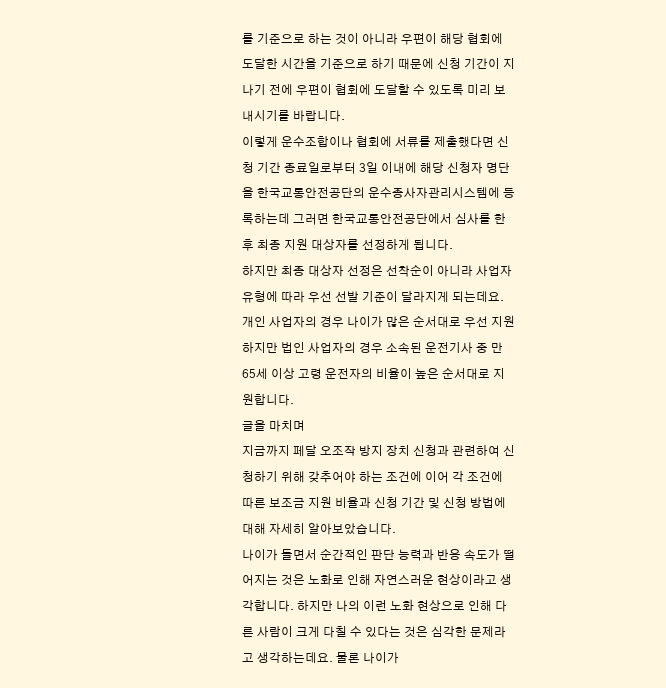를 기준으로 하는 것이 아니라 우편이 해당 협회에 도달한 시간을 기준으로 하기 때문에 신청 기간이 지나기 전에 우편이 협회에 도달할 수 있도록 미리 보내시기를 바랍니다.
이렇게 운수조합이나 협회에 서류를 제출했다면 신청 기간 종료일로부터 3일 이내에 해당 신청자 명단을 한국교통안전공단의 운수종사자관리시스템에 등록하는데 그러면 한국교통안전공단에서 심사를 한 후 최종 지원 대상자를 선정하게 됩니다.
하지만 최종 대상자 선정은 선착순이 아니라 사업자 유형에 따라 우선 선발 기준이 달라지게 되는데요. 개인 사업자의 경우 나이가 많은 순서대로 우선 지원하지만 법인 사업자의 경우 소속된 운전기사 중 만 65세 이상 고령 운전자의 비율이 높은 순서대로 지원합니다.
글을 마치며
지금까지 페달 오조작 방지 장치 신청과 관련하여 신청하기 위해 갖추어야 하는 조건에 이어 각 조건에 따른 보조금 지원 비율과 신청 기간 및 신청 방법에 대해 자세히 알아보았습니다.
나이가 들면서 순간적인 판단 능력과 반응 속도가 떨어지는 것은 노화로 인해 자연스러운 현상이라고 생각합니다. 하지만 나의 이런 노화 현상으로 인해 다른 사람이 크게 다칠 수 있다는 것은 심각한 문제라고 생각하는데요. 물론 나이가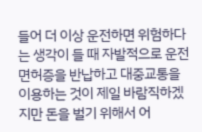들어 더 이상 운전하면 위험하다는 생각이 들 때 자발적으로 운전면허증을 반납하고 대중교통을 이용하는 것이 제일 바람직하겠지만 돈을 벌기 위해서 어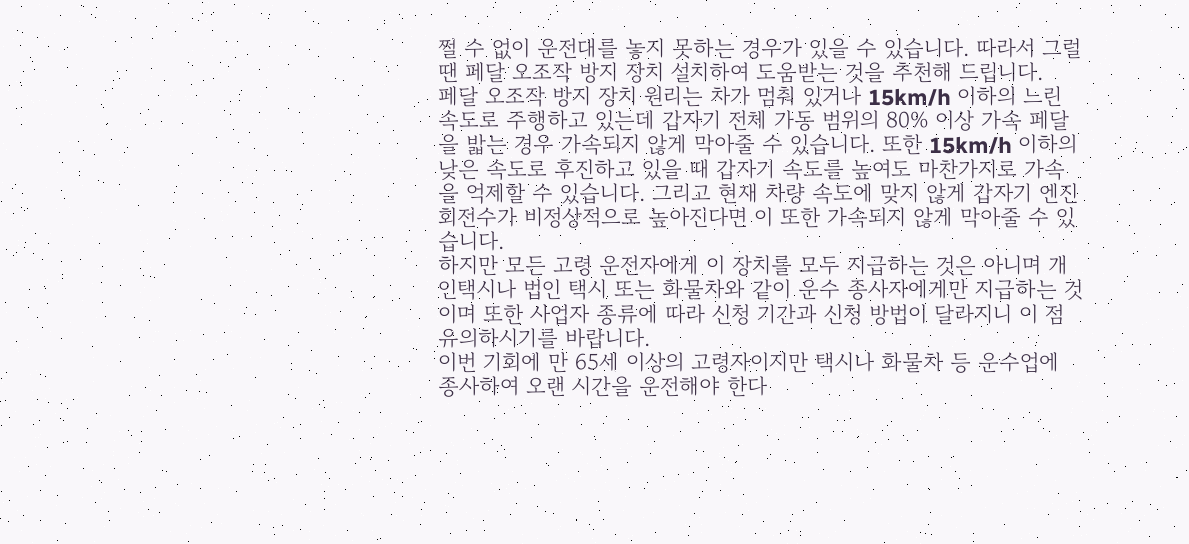쩔 수 없이 운전대를 놓지 못하는 경우가 있을 수 있습니다. 따라서 그럴 땐 페달 오조작 방지 장치 설치하여 도움받는 것을 추천해 드립니다.
페달 오조작 방지 장치 원리는 차가 멈춰 있거나 15km/h 이하의 느린 속도로 주행하고 있는데 갑자기 전체 가동 범위의 80% 이상 가속 페달을 밟는 경우 가속되지 않게 막아줄 수 있습니다. 또한 15km/h 이하의 낮은 속도로 후진하고 있을 때 갑자기 속도를 높여도 마찬가지로 가속을 억제할 수 있습니다. 그리고 현재 차량 속도에 맞지 않게 갑자기 엔진 회전수가 비정상적으로 높아진다면 이 또한 가속되지 않게 막아줄 수 있습니다.
하지만 모든 고령 운전자에게 이 장치를 모두 지급하는 것은 아니며 개인택시나 법인 택시 또는 화물차와 같이 운수 종사자에게만 지급하는 것이며 또한 사업자 종류에 따라 신청 기간과 신청 방법이 달라지니 이 점 유의하시기를 바랍니다.
이번 기회에 만 65세 이상의 고령자이지만 택시나 화물차 등 운수업에 종사하여 오랜 시간을 운전해야 한다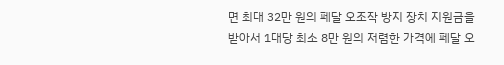면 최대 32만 원의 페달 오조작 방지 장치 지원금을 받아서 1대당 최소 8만 원의 저렴한 가격에 페달 오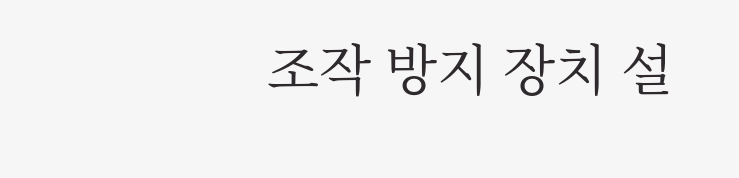조작 방지 장치 설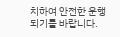치하여 안전한 운행 되기를 바랍니다.